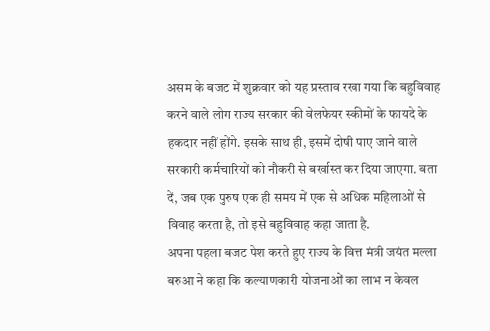असम के बजट में शुक्रवार को यह प्रस्ताव रखा गया कि बहुविवाह करने वाले लोग राज्य सरकार की वेलफेयर स्कीमों के फायदे के हकदार नहीं होंगे. इसके साथ ही, इसमें दोषी पाए जाने वाले सरकारी कर्मचारियों को नौकरी से बर्खास्त कर दिया जाएगा. बता दें, जब एक पुरुष एक ही समय में एक से अधिक महिलाओं से विवाह करता है, तो इसे बहुविवाह कहा जाता है.
अपना पहला बजट पेश करते हुए राज्य के वित्त मंत्री जयंत मल्ला बरुआ ने कहा कि कल्याणकारी योजनाओं का लाभ न केवल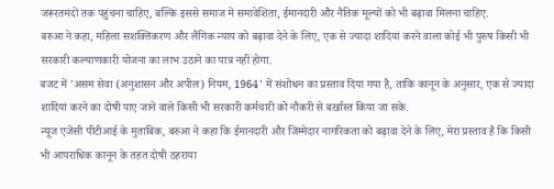जरूरतमंदों तक पहुंचना चाहिए, बल्कि इससे समाज में समावेशिता, ईमानदारी और नैतिक मूल्यों को भी बढ़ावा मिलना चाहिए.
बरुआ ने कहा, महिला सशक्तिकरण और लैंगिक न्याय को बढ़ावा देने के लिए, एक से ज्यादा शादियां करने वाला कोई भी पुरुष किसी भी सरकारी कल्याणकारी योजना का लाभ उठाने का पात्र नहीं होगा.
बजट में 'असम सेवा (अनुशासन और अपील) नियम, 1964' में संशोधन का प्रस्ताव दिया गया है, ताकि कानून के अनुसार, एक से ज्यादा शादियां करने का दोषी पाए जाने वाले किसी भी सरकारी कर्मचारी को नौकरी से बर्खास्त किया जा सके.
न्यूज एजेंसी पीटीआई के मुताबिक, बरुआ ने कहा कि ईमानदारी और जिम्मेदार नागरिकता को बढ़ावा देने के लिए, मेरा प्रस्ताव है कि किसी भी आपराधिक कानून के तहत दोषी ठहराया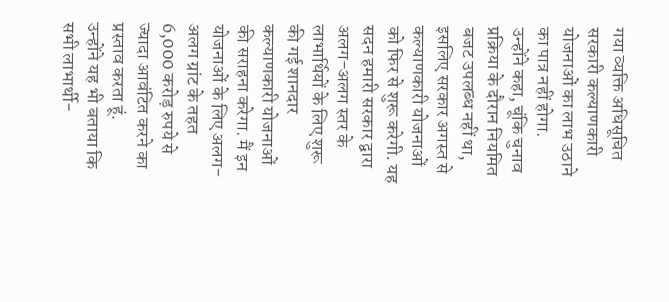गया व्यक्ति अधिसूचित सरकारी कल्याणकारी योजनाओं का लाभ उठाने का पात्र नहीं होगा.
उन्होंने कहा, चूंकि चुनाव प्रक्रिया के दौरान नियमित बजट उपलब्ध नहीं था, इसलिए सरकार अगस्त से कल्याणकारी योजनाओं को फिर से शुरू करेगी. यह सदन हमारी सरकार द्वारा अलग-अलग स्तर के लाभार्थियों के लिए शुरू की गई शानदार कल्याणकारी योजनाओं की सराहना करेगा. मैं इन योजनाओं के लिए अलग-अलग ग्रांट के तहत 6,000 करोड़ रुपये से ज्यादा आवंटित करने का प्रस्ताव करता हूं.
उन्होंने यह भी बताया कि सभी लाभार्थी-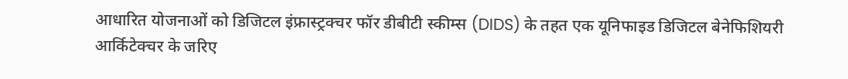आधारित योजनाओं को डिजिटल इंफ्रास्ट्रक्चर फॉर डीबीटी स्कीम्स (DIDS) के तहत एक यूनिफाइड डिजिटल बेनेफिशियरी आर्किटेक्चर के जरिए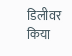डिलीवर किया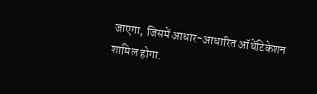जाएगा, जिसमें आधार-आधारित ऑथेंटिकेशन शामिल होगा.